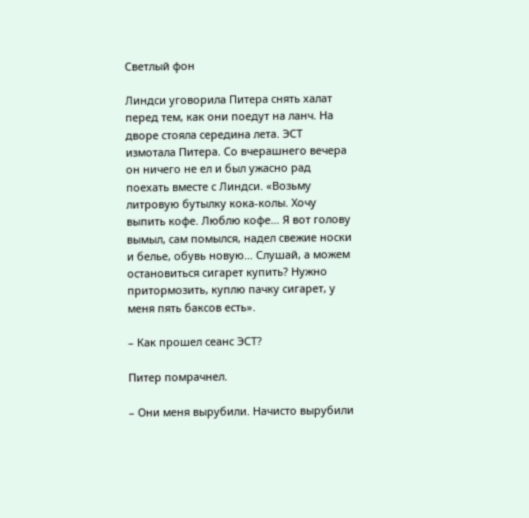Светлый фон

Линдси уговорила Питера снять халат перед тем, как они поедут на ланч. На дворе стояла середина лета. ЭСТ измотала Питера. Со вчерашнего вечера он ничего не ел и был ужасно рад поехать вместе с Линдси. «Возьму литровую бутылку кока-колы. Хочу выпить кофе. Люблю кофе… Я вот голову вымыл, сам помылся, надел свежие носки и белье, обувь новую… Слушай, а можем остановиться сигарет купить? Нужно притормозить, куплю пачку сигарет, у меня пять баксов есть».

– Как прошел сеанс ЭСТ?

Питер помрачнел.

– Они меня вырубили. Начисто вырубили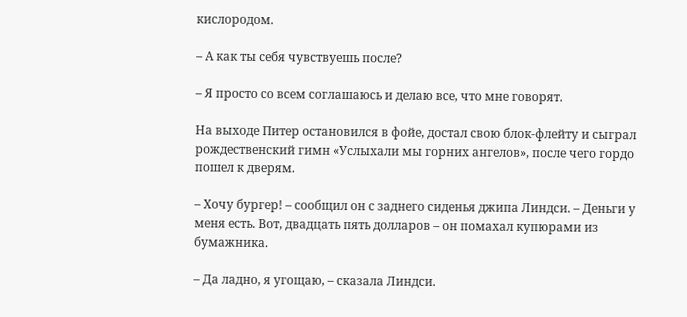кислородом.

– А как ты себя чувствуешь после?

– Я просто со всем соглашаюсь и делаю все, что мне говорят.

На выходе Питер остановился в фойе, достал свою блок-флейту и сыграл рождественский гимн «Услыхали мы горних ангелов», после чего гордо пошел к дверям.

– Хочу бургер! – сообщил он с заднего сиденья джипа Линдси. – Деньги у меня есть. Вот, двадцать пять долларов – он помахал купюрами из бумажника.

– Да ладно, я угощаю, – сказала Линдси.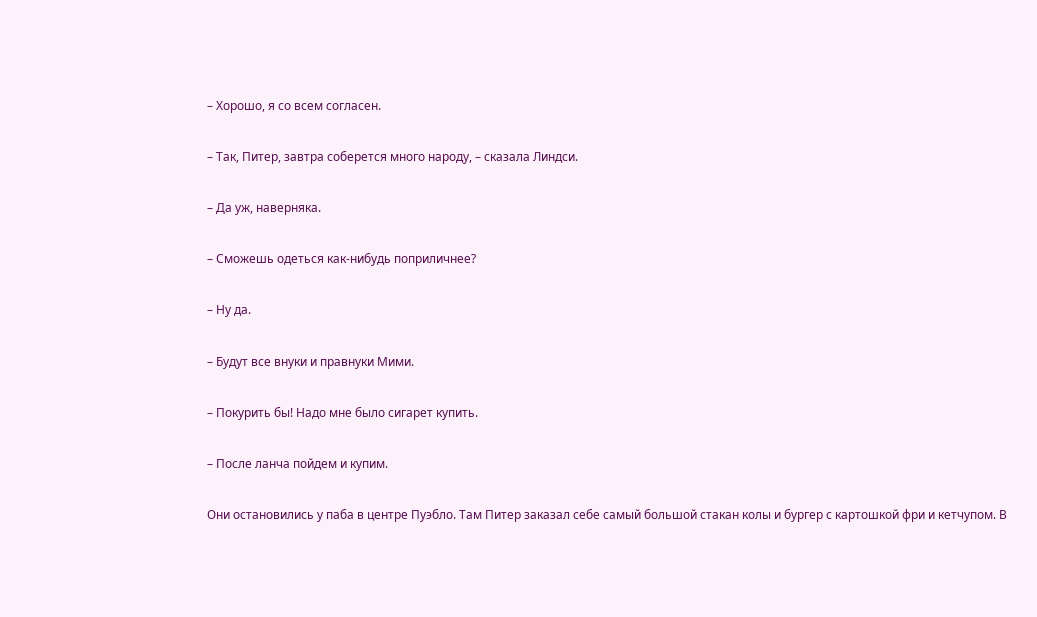– Хорошо, я со всем согласен.

– Так, Питер, завтра соберется много народу, – сказала Линдси.

– Да уж, наверняка.

– Сможешь одеться как-нибудь поприличнее?

– Ну да.

– Будут все внуки и правнуки Мими.

– Покурить бы! Надо мне было сигарет купить.

– После ланча пойдем и купим.

Они остановились у паба в центре Пуэбло. Там Питер заказал себе самый большой стакан колы и бургер с картошкой фри и кетчупом. В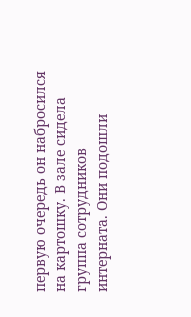первую очередь он набросился на картошку. В зале сидела группа сотрудников интерната. Они подошли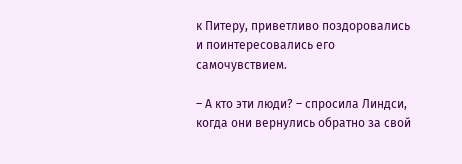к Питеру, приветливо поздоровались и поинтересовались его самочувствием.

– А кто эти люди? – спросила Линдси, когда они вернулись обратно за свой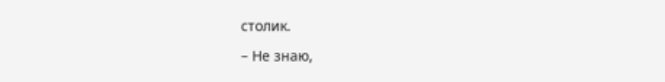столик.

– Не знаю,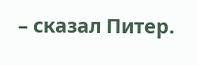– сказал Питер.